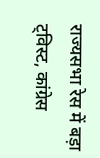राज्यसभा रेस में बड़ा ट्विस्ट, कांग्रेस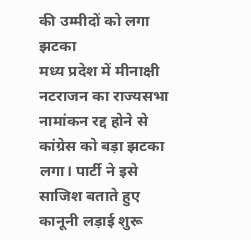की उम्मीदों को लगा झटका
मध्य प्रदेश में मीनाक्षी नटराजन का राज्यसभा नामांकन रद्द होने से कांग्रेस को बड़ा झटका लगा। पार्टी ने इसे साजिश बताते हुए कानूनी लड़ाई शुरू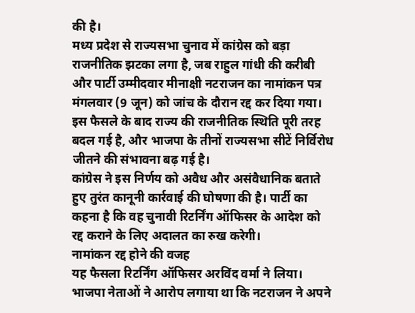की है।
मध्य प्रदेश से राज्यसभा चुनाव में कांग्रेस को बड़ा राजनीतिक झटका लगा है, जब राहुल गांधी की करीबी और पार्टी उम्मीदवार मीनाक्षी नटराजन का नामांकन पत्र मंगलवार (9 जून) को जांच के दौरान रद्द कर दिया गया। इस फैसले के बाद राज्य की राजनीतिक स्थिति पूरी तरह बदल गई है, और भाजपा के तीनों राज्यसभा सीटें निर्विरोध जीतने की संभावना बढ़ गई है।
कांग्रेस ने इस निर्णय को अवैध और असंवैधानिक बताते हुए तुरंत कानूनी कार्रवाई की घोषणा की है। पार्टी का कहना है कि वह चुनावी रिटर्निंग ऑफिसर के आदेश को रद्द कराने के लिए अदालत का रुख करेगी।
नामांकन रद्द होने की वजह
यह फैसला रिटर्निंग ऑफिसर अरविंद वर्मा ने लिया। भाजपा नेताओं ने आरोप लगाया था कि नटराजन ने अपने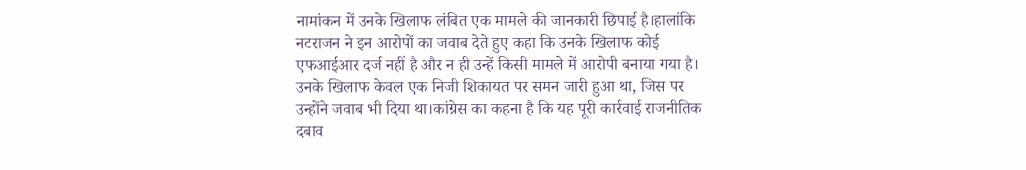नामांकन में उनके खिलाफ लंबित एक मामले की जानकारी छिपाई है।हालांकि नटराजन ने इन आरोपों का जवाब देते हुए कहा कि उनके खिलाफ कोई एफआईआर दर्ज नहीं है और न ही उन्हें किसी मामले में आरोपी बनाया गया है। उनके खिलाफ केवल एक निजी शिकायत पर समन जारी हुआ था, जिस पर उन्होंने जवाब भी दिया था।कांग्रेस का कहना है कि यह पूरी कार्रवाई राजनीतिक दबाव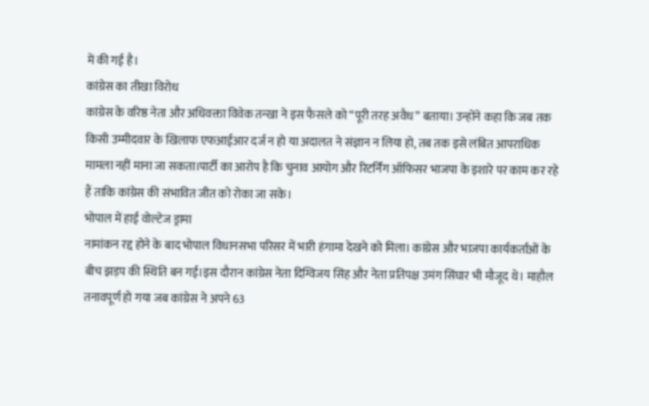में की गई है।
कांग्रेस का तीखा विरोध
कांग्रेस के वरिष्ठ नेता और अधिवक्ता विवेक तन्खा ने इस फैसले को “पूरी तरह अवैध” बताया। उन्होंने कहा कि जब तक किसी उम्मीदवार के खिलाफ एफआईआर दर्ज न हो या अदालत ने संज्ञान न लिया हो, तब तक इसे लंबित आपराधिक मामला नहीं माना जा सकता।पार्टी का आरोप है कि चुनाव आयोग और रिटर्निंग ऑफिसर भाजपा के इशारे पर काम कर रहे हैं ताकि कांग्रेस की संभावित जीत को रोका जा सके।
भोपाल में हाई वोल्टेज ड्रामा
नामांकन रद्द होने के बाद भोपाल विधानसभा परिसर में भारी हंगामा देखने को मिला। कांग्रेस और भाजपा कार्यकर्ताओं के बीच झड़प की स्थिति बन गई।इस दौरान कांग्रेस नेता दिग्विजय सिंह और नेता प्रतिपक्ष उमंग सिंघार भी मौजूद थे। माहौल तनावपूर्ण हो गया जब कांग्रेस ने अपने 63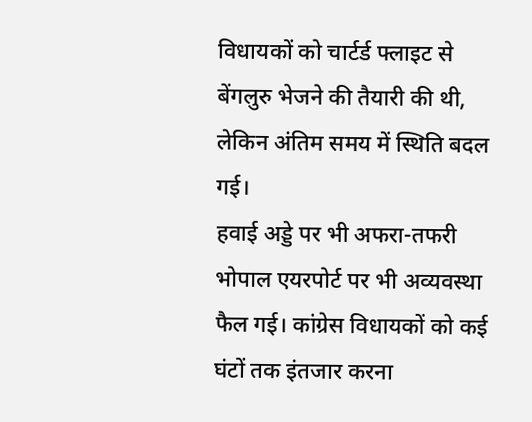विधायकों को चार्टर्ड फ्लाइट से बेंगलुरु भेजने की तैयारी की थी, लेकिन अंतिम समय में स्थिति बदल गई।
हवाई अड्डे पर भी अफरा-तफरी
भोपाल एयरपोर्ट पर भी अव्यवस्था फैल गई। कांग्रेस विधायकों को कई घंटों तक इंतजार करना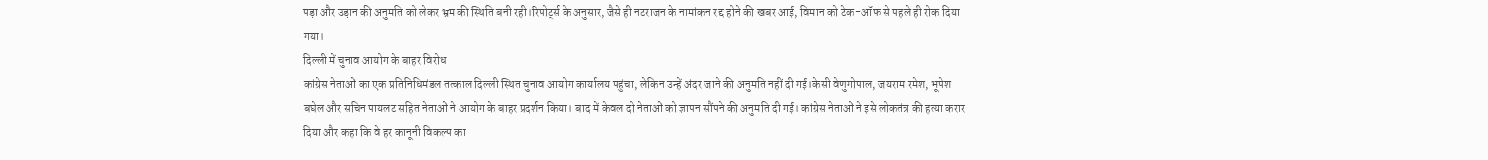पड़ा और उड़ान की अनुमति को लेकर भ्रम की स्थिति बनी रही।रिपोर्ट्स के अनुसार, जैसे ही नटराजन के नामांकन रद्द होने की खबर आई, विमान को टेक-ऑफ से पहले ही रोक दिया गया।
दिल्ली में चुनाव आयोग के बाहर विरोध
कांग्रेस नेताओं का एक प्रतिनिधिमंडल तत्काल दिल्ली स्थित चुनाव आयोग कार्यालय पहुंचा, लेकिन उन्हें अंदर जाने की अनुमति नहीं दी गई।केसी वेणुगोपाल, जयराम रमेश, भूपेश बघेल और सचिन पायलट सहित नेताओं ने आयोग के बाहर प्रदर्शन किया। बाद में केवल दो नेताओं को ज्ञापन सौंपने की अनुमति दी गई। कांग्रेस नेताओं ने इसे लोकतंत्र की हत्या करार दिया और कहा कि वे हर कानूनी विकल्प का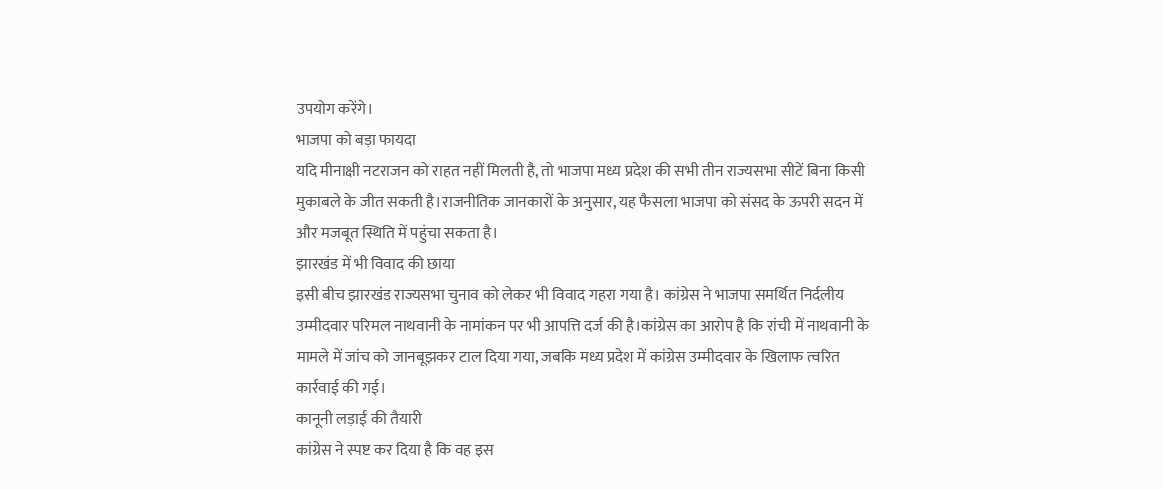उपयोग करेंगे।
भाजपा को बड़ा फायदा
यदि मीनाक्षी नटराजन को राहत नहीं मिलती है, तो भाजपा मध्य प्रदेश की सभी तीन राज्यसभा सीटें बिना किसी मुकाबले के जीत सकती है।राजनीतिक जानकारों के अनुसार, यह फैसला भाजपा को संसद के ऊपरी सदन में और मजबूत स्थिति में पहुंचा सकता है।
झारखंड में भी विवाद की छाया
इसी बीच झारखंड राज्यसभा चुनाव को लेकर भी विवाद गहरा गया है। कांग्रेस ने भाजपा समर्थित निर्दलीय उम्मीदवार परिमल नाथवानी के नामांकन पर भी आपत्ति दर्ज की है।कांग्रेस का आरोप है कि रांची में नाथवानी के मामले में जांच को जानबूझकर टाल दिया गया, जबकि मध्य प्रदेश में कांग्रेस उम्मीदवार के खिलाफ त्वरित कार्रवाई की गई।
कानूनी लड़ाई की तैयारी
कांग्रेस ने स्पष्ट कर दिया है कि वह इस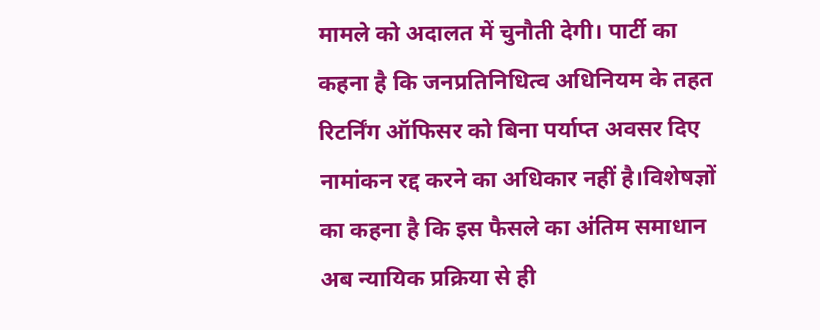मामले को अदालत में चुनौती देगी। पार्टी का कहना है कि जनप्रतिनिधित्व अधिनियम के तहत रिटर्निंग ऑफिसर को बिना पर्याप्त अवसर दिए नामांकन रद्द करने का अधिकार नहीं है।विशेषज्ञों का कहना है कि इस फैसले का अंतिम समाधान अब न्यायिक प्रक्रिया से ही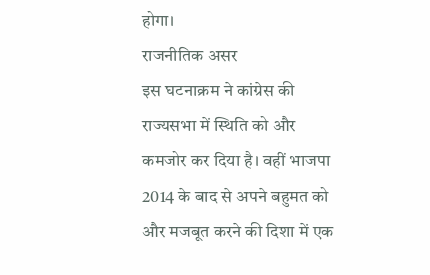होगा।
राजनीतिक असर
इस घटनाक्रम ने कांग्रेस की राज्यसभा में स्थिति को और कमजोर कर दिया है। वहीं भाजपा 2014 के बाद से अपने बहुमत को और मजबूत करने की दिशा में एक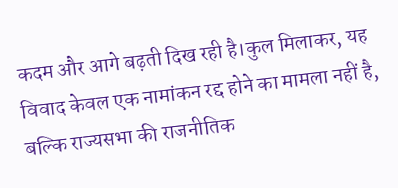कदम और आगे बढ़ती दिख रही है।कुल मिलाकर, यह विवाद केवल एक नामांकन रद्द होने का मामला नहीं है, बल्कि राज्यसभा की राजनीतिक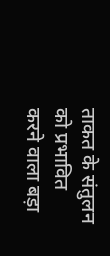ताकत के संतुलन को प्रभावित करने वाला बड़ा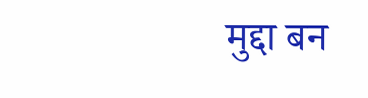मुद्दा बन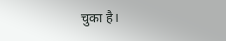चुका है।